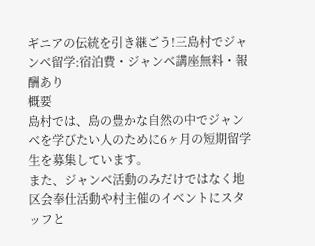ギニアの伝統を引き継ごう!三島村でジャンベ留学:宿泊費・ジャンベ講座無料・報酬あり
概要
島村では、島の豊かな自然の中でジャンベを学びたい人のために6ヶ月の短期留学生を募集しています。
また、ジャンベ活動のみだけではなく地区会奉仕活動や村主催のイベントにスタッフと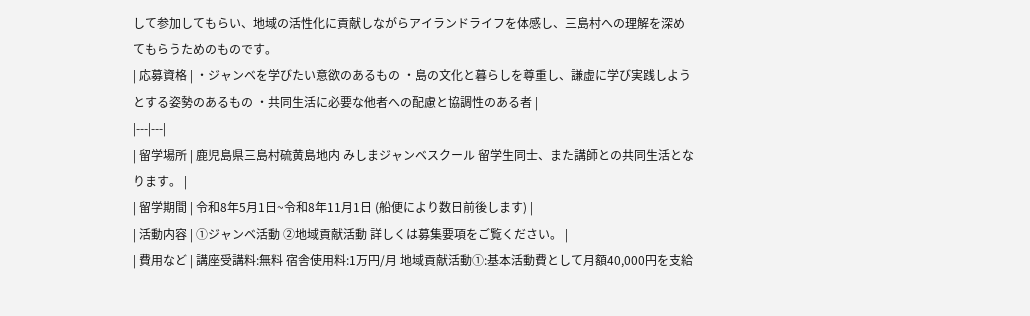して参加してもらい、地域の活性化に貢献しながらアイランドライフを体感し、三島村への理解を深めてもらうためのものです。
| 応募資格 | ・ジャンベを学びたい意欲のあるもの ・島の文化と暮らしを尊重し、謙虚に学び実践しようとする姿勢のあるもの ・共同生活に必要な他者への配慮と協調性のある者 |
|---|---|
| 留学場所 | 鹿児島県三島村硫黄島地内 みしまジャンベスクール 留学生同士、また講師との共同生活となります。 |
| 留学期間 | 令和8年5月1日~令和8年11月1日 (船便により数日前後します) |
| 活動内容 | ①ジャンベ活動 ②地域貢献活動 詳しくは募集要項をご覧ください。 |
| 費用など | 講座受講料:無料 宿舎使用料:1万円/月 地域貢献活動①:基本活動費として月額40,000円を支給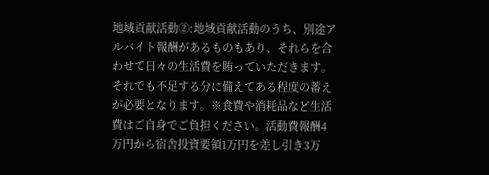地域貢献活動②:地域貢献活動のうち、別途アルバイト報酬があるものもあり、それらを合わせて日々の生活費を賄っていただきます。それでも不足する分に備えてある程度の蓄えが必要となります。※食費や消耗品など生活費はご自身でご負担ください。活動費報酬4万円から宿舎投資要領1万円を差し引き3万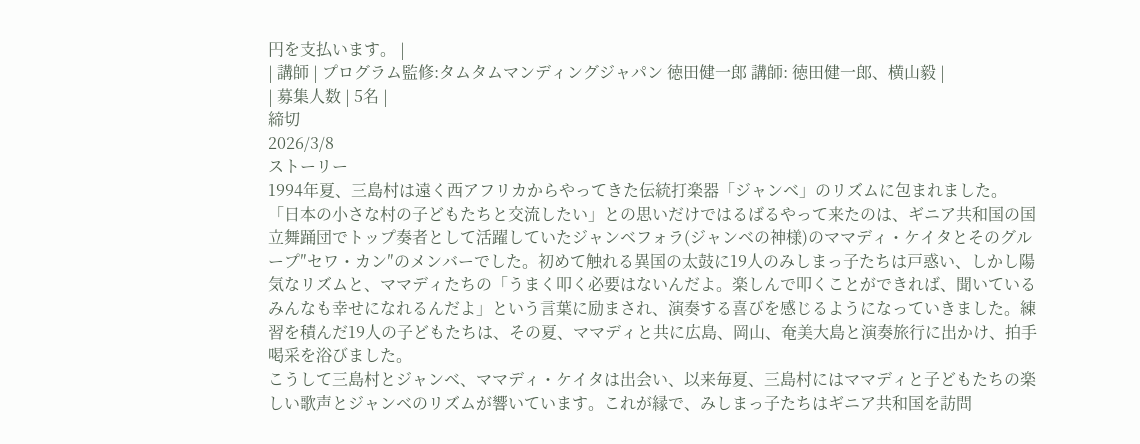円を支払います。 |
| 講師 | プログラム監修:タムタムマンディングジャパン 徳田健一郎 講師: 徳田健一郎、横山毅 |
| 募集人数 | 5名 |
締切
2026/3/8
ストーリー
1994年夏、三島村は遠く西アフリカからやってきた伝統打楽器「ジャンベ」のリズムに包まれました。
「日本の小さな村の子どもたちと交流したい」との思いだけではるばるやって来たのは、ギニア共和国の国立舞踊団でトップ奏者として活躍していたジャンベフォラ(ジャンベの神様)のママディ・ケイタとそのグループ″セワ・カン″のメンバーでした。初めて触れる異国の太鼓に19人のみしまっ子たちは戸惑い、しかし陽気なリズムと、ママディたちの「うまく叩く必要はないんだよ。楽しんで叩くことができれば、聞いているみんなも幸せになれるんだよ」という言葉に励まされ、演奏する喜びを感じるようになっていきました。練習を積んだ19人の子どもたちは、その夏、ママディと共に広島、岡山、奄美大島と演奏旅行に出かけ、拍手喝采を浴びました。
こうして三島村とジャンベ、ママディ・ケイタは出会い、以来毎夏、三島村にはママディと子どもたちの楽しい歌声とジャンベのリズムが響いています。これが縁で、みしまっ子たちはギニア共和国を訪問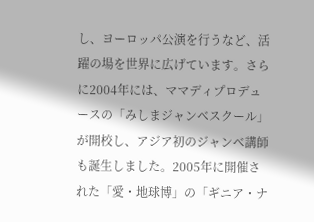し、ヨーロッパ公演を行うなど、活躍の場を世界に広げています。さらに2004年には、ママディプロデュースの「みしまジャンベスクール」が開校し、アジア初のジャンベ講師も誕生しました。2005年に開催された「愛・地球博」の「ギニア・ナ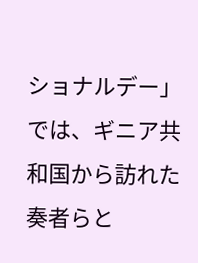ショナルデー」では、ギニア共和国から訪れた奏者らと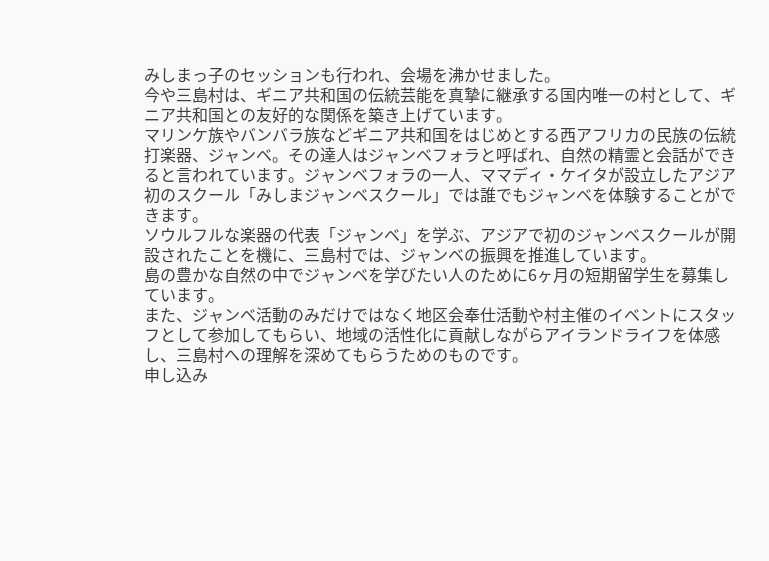みしまっ子のセッションも行われ、会場を沸かせました。
今や三島村は、ギニア共和国の伝統芸能を真摯に継承する国内唯一の村として、ギニア共和国との友好的な関係を築き上げています。
マリンケ族やバンバラ族などギニア共和国をはじめとする西アフリカの民族の伝統打楽器、ジャンベ。その達人はジャンベフォラと呼ばれ、自然の精霊と会話ができると言われています。ジャンベフォラの一人、ママディ・ケイタが設立したアジア初のスクール「みしまジャンベスクール」では誰でもジャンベを体験することができます。
ソウルフルな楽器の代表「ジャンベ」を学ぶ、アジアで初のジャンベスクールが開設されたことを機に、三島村では、ジャンベの振興を推進しています。
島の豊かな自然の中でジャンベを学びたい人のために6ヶ月の短期留学生を募集しています。
また、ジャンベ活動のみだけではなく地区会奉仕活動や村主催のイベントにスタッフとして参加してもらい、地域の活性化に貢献しながらアイランドライフを体感し、三島村への理解を深めてもらうためのものです。
申し込み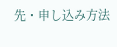先・申し込み方法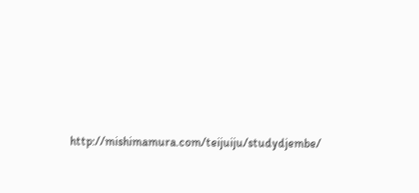http://mishimamura.com/teijuiju/studydjembe/